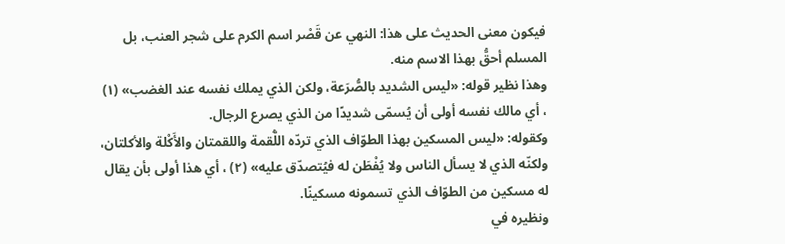فيكون معنى الحديث على هذا: النهي عن قَصْر اسم الكرم على شجر العنب، بل المسلم أحقُّ بهذا الاسم منه.
وهذا نظير قوله: «ليس الشديد بالصُّرَعة، ولكن الذي يملك نفسه عند الغضب» (١) ، أي مالك نفسه أولى أن يُسمّى شديدًا من الذي يصرع الرجال.
وكقوله: «ليس المسكين بهذا الطوّاف الذي تردّه اللُّقمة واللقمتان والأَكْلة والأكلتان، ولكنّه الذي لا يسأل الناس ولا يُفْطَن له فيُتصدّق عليه» (٢) ، أي هذا أولى بأن يقال له مسكين من الطوّاف الذي تسمونه مسكينًا.
ونظيره في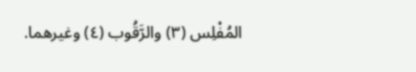المُفْلِس (٣) والرَّقُوب (٤) وغيرهما.